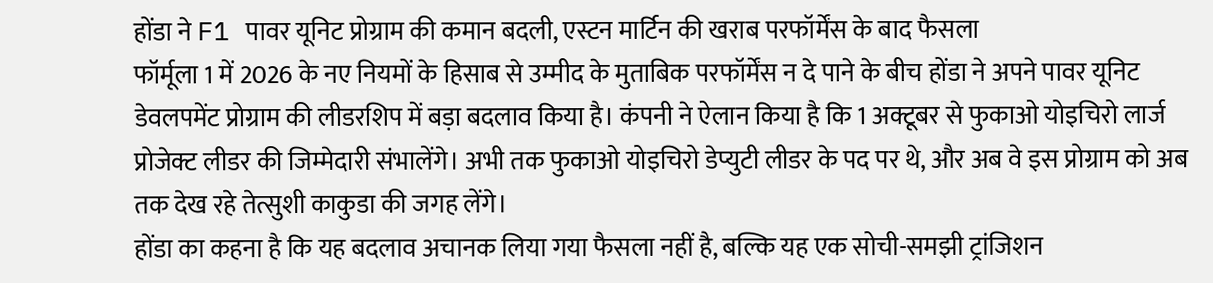होंडा ने F1 पावर यूनिट प्रोग्राम की कमान बदली, एस्टन मार्टिन की खराब परफॉर्मेंस के बाद फैसला
फॉर्मूला 1 में 2026 के नए नियमों के हिसाब से उम्मीद के मुताबिक परफॉर्मेंस न दे पाने के बीच होंडा ने अपने पावर यूनिट डेवलपमेंट प्रोग्राम की लीडरशिप में बड़ा बदलाव किया है। कंपनी ने ऐलान किया है कि 1 अक्टूबर से फुकाओ योइचिरो लार्ज प्रोजेक्ट लीडर की जिम्मेदारी संभालेंगे। अभी तक फुकाओ योइचिरो डेप्युटी लीडर के पद पर थे, और अब वे इस प्रोग्राम को अब तक देख रहे तेत्सुशी काकुडा की जगह लेंगे।
होंडा का कहना है कि यह बदलाव अचानक लिया गया फैसला नहीं है, बल्कि यह एक सोची-समझी ट्रांजिशन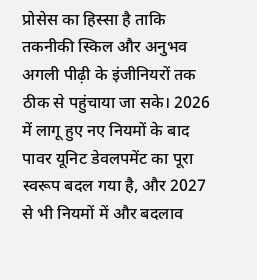प्रोसेस का हिस्सा है ताकि तकनीकी स्किल और अनुभव अगली पीढ़ी के इंजीनियरों तक ठीक से पहुंचाया जा सके। 2026 में लागू हुए नए नियमों के बाद पावर यूनिट डेवलपमेंट का पूरा स्वरूप बदल गया है, और 2027 से भी नियमों में और बदलाव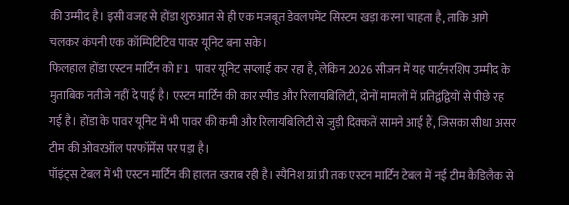की उम्मीद है। इसी वजह से होंडा शुरुआत से ही एक मजबूत डेवलपमेंट सिस्टम खड़ा करना चाहता है, ताकि आगे चलकर कंपनी एक कॉम्पिटिटिव पावर यूनिट बना सके।
फिलहाल होंडा एस्टन मार्टिन को F1 पावर यूनिट सप्लाई कर रहा है, लेकिन 2026 सीजन में यह पार्टनरशिप उम्मीद के मुताबिक नतीजे नहीं दे पाई है। एस्टन मार्टिन की कार स्पीड और रिलायबिलिटी, दोनों मामलों में प्रतिद्वंद्वियों से पीछे रह गई है। होंडा के पावर यूनिट में भी पावर की कमी और रिलायबिलिटी से जुड़ी दिक्कतें सामने आई हैं, जिसका सीधा असर टीम की ओवरऑल परफॉर्मेंस पर पड़ा है।
पॉइंट्स टेबल में भी एस्टन मार्टिन की हालत खराब रही है। स्पैनिश ग्रां प्री तक एस्टन मार्टिन टेबल में नई टीम कैडिलैक से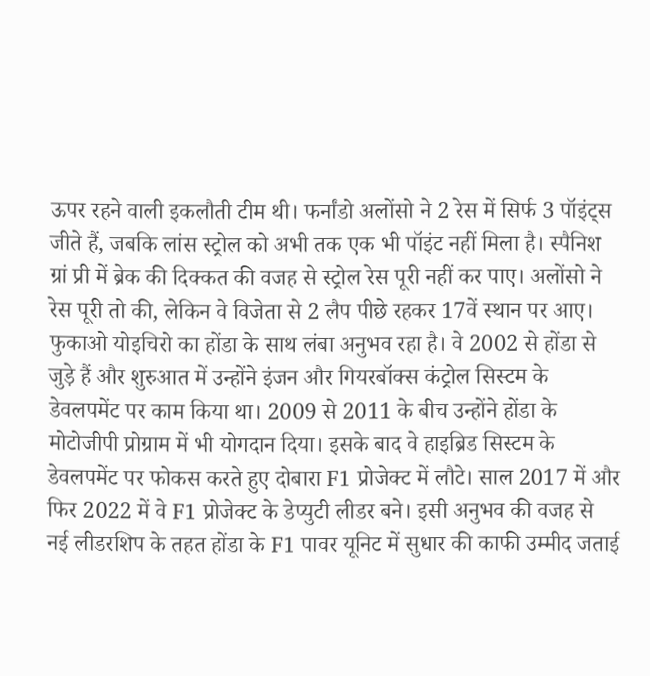ऊपर रहने वाली इकलौती टीम थी। फर्नांडो अलोंसो ने 2 रेस में सिर्फ 3 पॉइंट्स जीते हैं, जबकि लांस स्ट्रोल को अभी तक एक भी पॉइंट नहीं मिला है। स्पैनिश ग्रां प्री में ब्रेक की दिक्कत की वजह से स्ट्रोल रेस पूरी नहीं कर पाए। अलोंसो ने रेस पूरी तो की, लेकिन वे विजेता से 2 लैप पीछे रहकर 17वें स्थान पर आए।
फुकाओ योइचिरो का होंडा के साथ लंबा अनुभव रहा है। वे 2002 से होंडा से जुड़े हैं और शुरुआत में उन्होंने इंजन और गियरबॉक्स कंट्रोल सिस्टम के डेवलपमेंट पर काम किया था। 2009 से 2011 के बीच उन्होंने होंडा के मोटोजीपी प्रोग्राम में भी योगदान दिया। इसके बाद वे हाइब्रिड सिस्टम के डेवलपमेंट पर फोकस करते हुए दोबारा F1 प्रोजेक्ट में लौटे। साल 2017 में और फिर 2022 में वे F1 प्रोजेक्ट के डेप्युटी लीडर बने। इसी अनुभव की वजह से नई लीडरशिप के तहत होंडा के F1 पावर यूनिट में सुधार की काफी उम्मीद जताई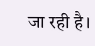जा रही है।